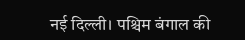नई दिल्ली। पश्चिम बंगाल की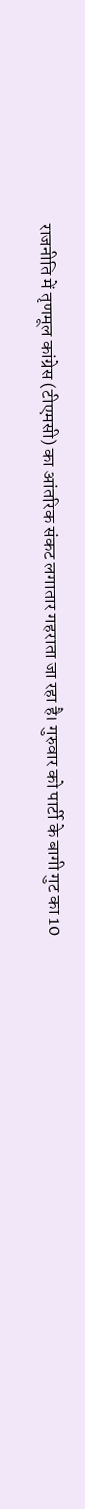राजनीति में तृणमूल कांग्रेस (टीएमसी) का आंतरिक संकट लगातार गहराता जा रहा है। गुरुवार को पार्टी के बागी गुट का 10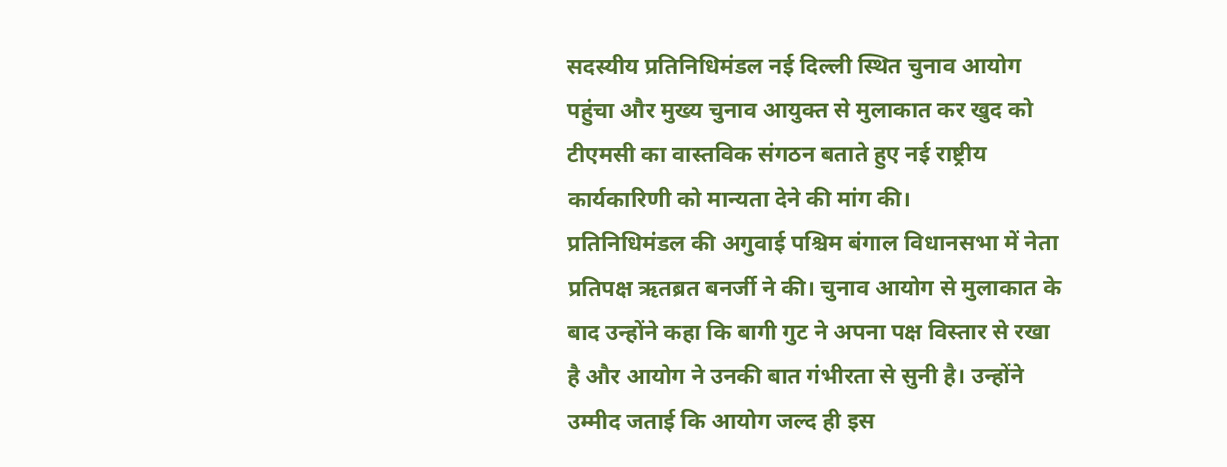सदस्यीय प्रतिनिधिमंडल नई दिल्ली स्थित चुनाव आयोग पहुंचा और मुख्य चुनाव आयुक्त से मुलाकात कर खुद को टीएमसी का वास्तविक संगठन बताते हुए नई राष्ट्रीय कार्यकारिणी को मान्यता देने की मांग की।
प्रतिनिधिमंडल की अगुवाई पश्चिम बंगाल विधानसभा में नेता प्रतिपक्ष ऋतब्रत बनर्जी ने की। चुनाव आयोग से मुलाकात के बाद उन्होंने कहा कि बागी गुट ने अपना पक्ष विस्तार से रखा है और आयोग ने उनकी बात गंभीरता से सुनी है। उन्होंने उम्मीद जताई कि आयोग जल्द ही इस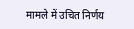मामले में उचित निर्णय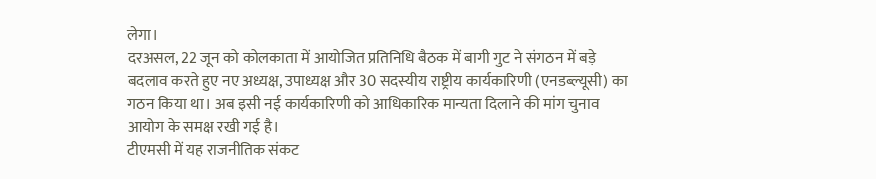लेगा।
दरअसल, 22 जून को कोलकाता में आयोजित प्रतिनिधि बैठक में बागी गुट ने संगठन में बड़े बदलाव करते हुए नए अध्यक्ष, उपाध्यक्ष और 30 सदस्यीय राष्ट्रीय कार्यकारिणी (एनडब्ल्यूसी) का गठन किया था। अब इसी नई कार्यकारिणी को आधिकारिक मान्यता दिलाने की मांग चुनाव आयोग के समक्ष रखी गई है।
टीएमसी में यह राजनीतिक संकट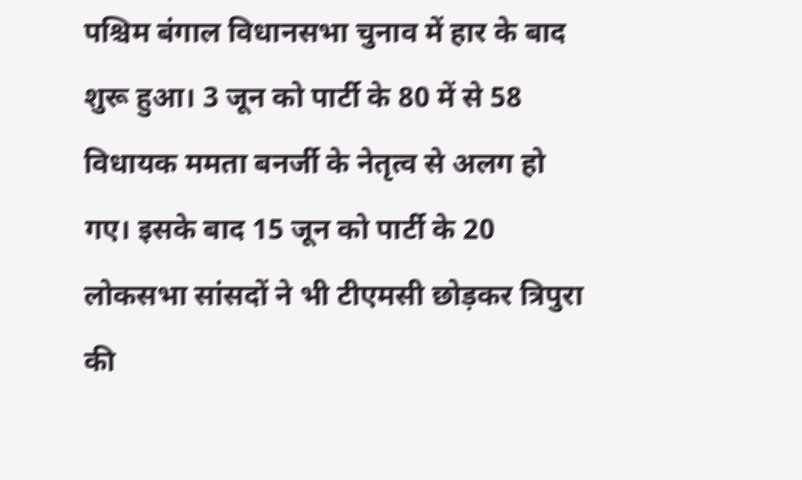पश्चिम बंगाल विधानसभा चुनाव में हार के बाद शुरू हुआ। 3 जून को पार्टी के 80 में से 58 विधायक ममता बनर्जी के नेतृत्व से अलग हो गए। इसके बाद 15 जून को पार्टी के 20 लोकसभा सांसदों ने भी टीएमसी छोड़कर त्रिपुरा की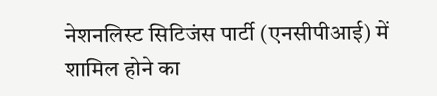नेशनलिस्ट सिटिजंस पार्टी (एनसीपीआई) में शामिल होने का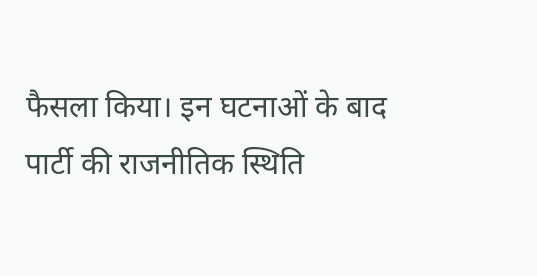फैसला किया। इन घटनाओं के बाद पार्टी की राजनीतिक स्थिति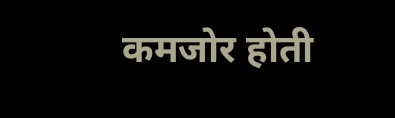कमजोर होती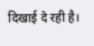दिखाई दे रही है।